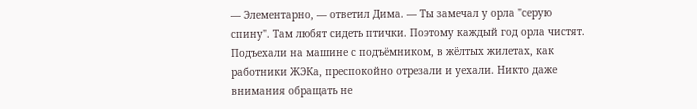— Элементарно, — ответил Дима. — Ты замечал у орла "серую спину". Там любят сидеть птички. Поэтому каждый год орла чистят. Подъехали на машине с подъёмником, в жёлтых жилетах, как работники ЖЭКа, преспокойно отрезали и уехали. Никто даже внимания обращать не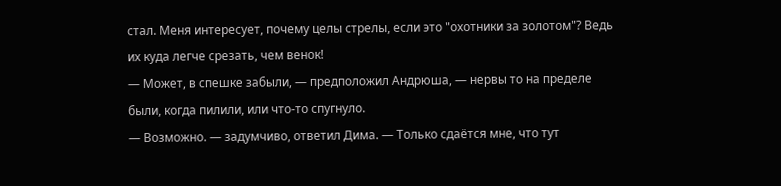стал. Меня интересует, почему целы стрелы, если это "охотники за золотом"? Ведь их куда легче срезать, чем венок!
— Может, в спешке забыли, — предположил Андрюша, — нервы то на пределе были, когда пилили, или что-то спугнуло.
— Возможно. — задумчиво, ответил Дима. — Только сдаётся мне, что тут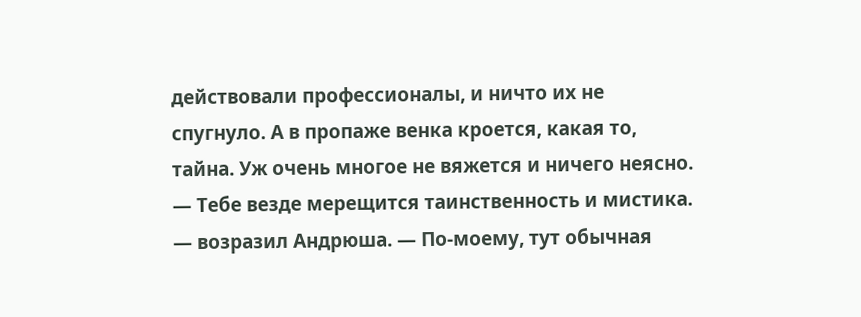действовали профессионалы, и ничто их не спугнуло. А в пропаже венка кроется, какая то, тайна. Уж очень многое не вяжется и ничего неясно.
— Тебе везде мерещится таинственность и мистика. — возразил Андрюша. — По-моему, тут обычная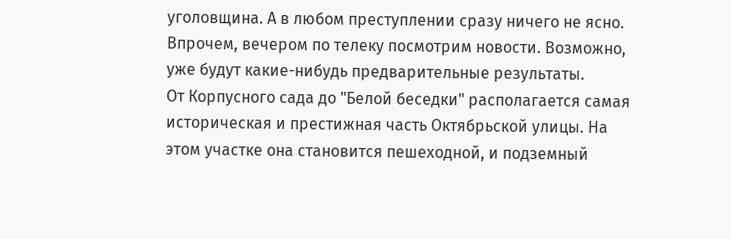уголовщина. А в любом преступлении сразу ничего не ясно. Впрочем, вечером по телеку посмотрим новости. Возможно, уже будут какие-нибудь предварительные результаты.
От Корпусного сада до "Белой беседки" располагается самая историческая и престижная часть Октябрьской улицы. На этом участке она становится пешеходной, и подземный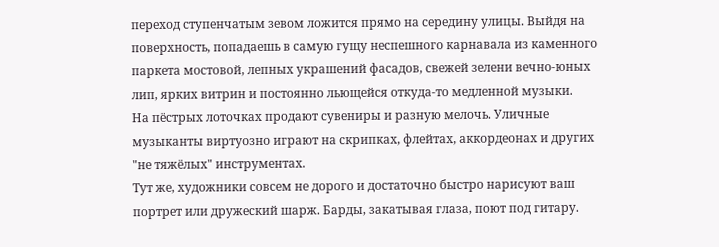переход ступенчатым зевом ложится прямо на середину улицы. Выйдя на поверхность, попадаешь в самую гущу неспешного карнавала из каменного паркета мостовой, лепных украшений фасадов, свежей зелени вечно-юных лип, ярких витрин и постоянно льющейся откуда-то медленной музыки.
На пёстрых лоточках продают сувениры и разную мелочь. Уличные музыканты виртуозно играют на скрипках, флейтах, аккордеонах и других "не тяжёлых" инструментах.
Тут же, художники совсем не дорого и достаточно быстро нарисуют ваш портрет или дружеский шарж. Барды, закатывая глаза, поют под гитару.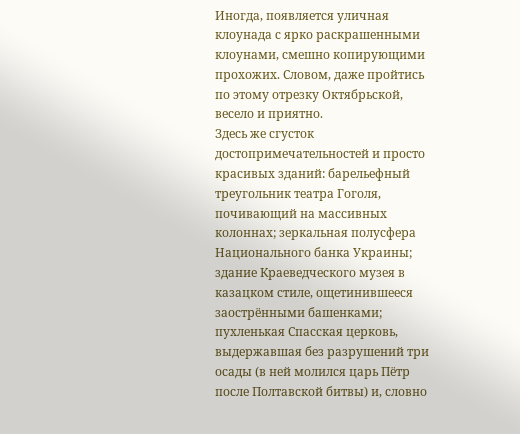Иногда, появляется уличная клоунада с ярко раскрашенными клоунами, смешно копирующими прохожих. Словом, даже пройтись по этому отрезку Октябрьской, весело и приятно.
Здесь же сгусток достопримечательностей и просто красивых зданий: барельефный треугольник театра Гоголя, почивающий на массивных колоннах; зеркальная полусфера Национального банка Украины; здание Краеведческого музея в казацком стиле, ощетинившееся заострёнными башенками; пухленькая Спасская церковь, выдержавшая без разрушений три осады (в ней молился царь Пётр после Полтавской битвы) и, словно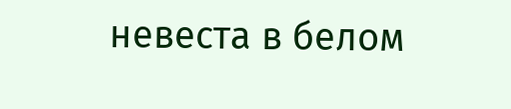невеста в белом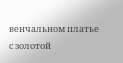венчальном платье с золотой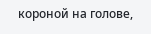короной на голове,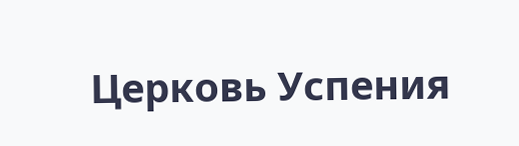Церковь Успения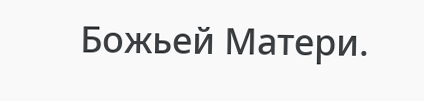Божьей Матери.